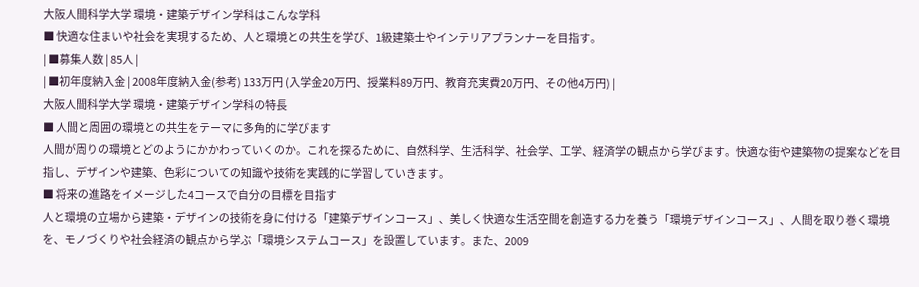大阪人間科学大学 環境・建築デザイン学科はこんな学科
■ 快適な住まいや社会を実現するため、人と環境との共生を学び、1級建築士やインテリアプランナーを目指す。
| ■募集人数 | 85人 |
| ■初年度納入金 | 2008年度納入金(参考) 133万円 (入学金20万円、授業料89万円、教育充実費20万円、その他4万円) |
大阪人間科学大学 環境・建築デザイン学科の特長
■ 人間と周囲の環境との共生をテーマに多角的に学びます
人間が周りの環境とどのようにかかわっていくのか。これを探るために、自然科学、生活科学、社会学、工学、経済学の観点から学びます。快適な街や建築物の提案などを目指し、デザインや建築、色彩についての知識や技術を実践的に学習していきます。
■ 将来の進路をイメージした4コースで自分の目標を目指す
人と環境の立場から建築・デザインの技術を身に付ける「建築デザインコース」、美しく快適な生活空間を創造する力を養う「環境デザインコース」、人間を取り巻く環境を、モノづくりや社会経済の観点から学ぶ「環境システムコース」を設置しています。また、2009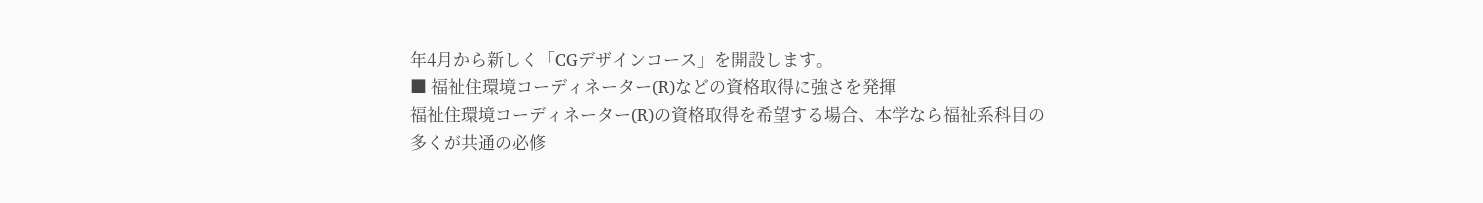年4月から新しく「CGデザインコース」を開設します。
■ 福祉住環境コーディネーター(R)などの資格取得に強さを発揮
福祉住環境コーディネーター(R)の資格取得を希望する場合、本学なら福祉系科目の多くが共通の必修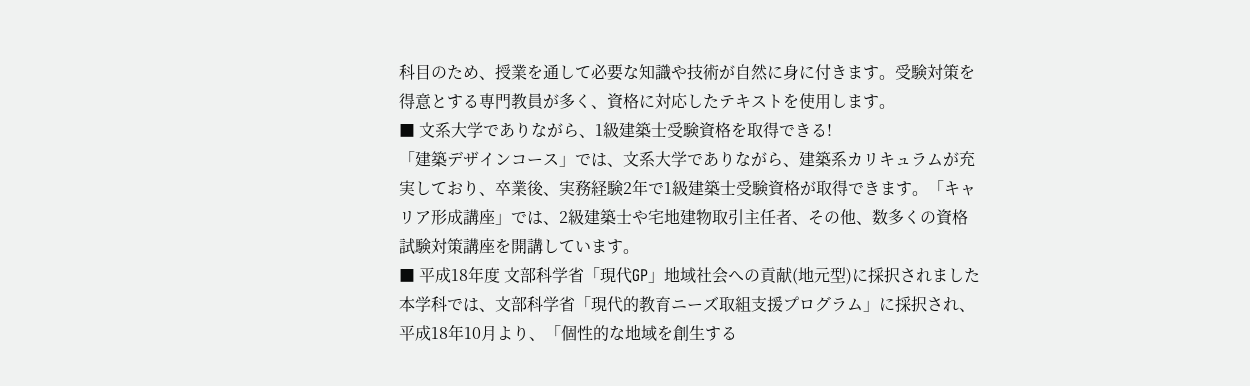科目のため、授業を通して必要な知識や技術が自然に身に付きます。受験対策を得意とする専門教員が多く、資格に対応したテキストを使用します。
■ 文系大学でありながら、1級建築士受験資格を取得できる!
「建築デザインコース」では、文系大学でありながら、建築系カリキュラムが充実しており、卒業後、実務経験2年で1級建築士受験資格が取得できます。「キャリア形成講座」では、2級建築士や宅地建物取引主任者、その他、数多くの資格試験対策講座を開講しています。
■ 平成18年度 文部科学省「現代GP」地域社会への貢献(地元型)に採択されました
本学科では、文部科学省「現代的教育ニーズ取組支援プログラム」に採択され、平成18年10月より、「個性的な地域を創生する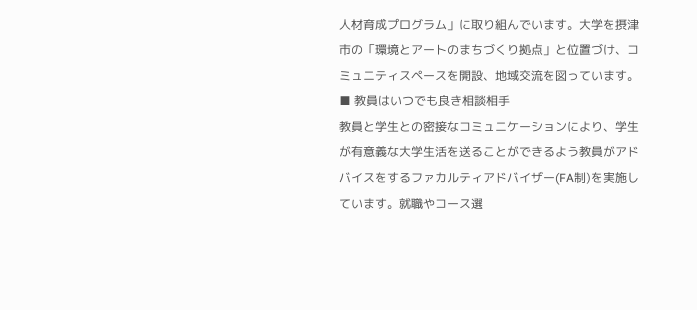人材育成プログラム」に取り組んでいます。大学を摂津市の「環境とアートのまちづくり拠点」と位置づけ、コミュニティスペースを開設、地域交流を図っています。
■ 教員はいつでも良き相談相手
教員と学生との密接なコミュニケーションにより、学生が有意義な大学生活を送ることができるよう教員がアドバイスをするファカルティアドバイザー(FA制)を実施しています。就職やコース選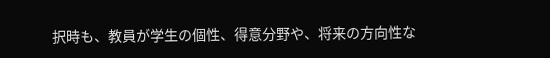択時も、教員が学生の個性、得意分野や、将来の方向性な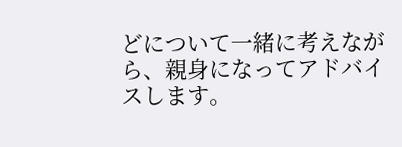どについて一緒に考えながら、親身になってアドバイスします。